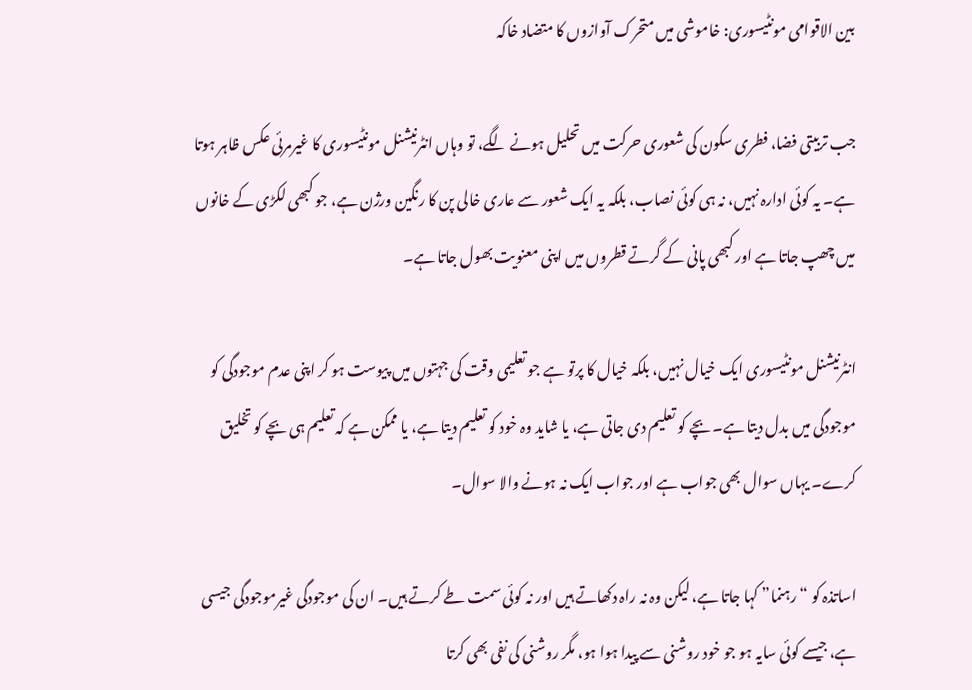بین الاقوامی مونٹیسوری: خاموشی میں متحرک آوازوں کا متضاد خاکہ

جب تربیتی فضا، فطری سکون کی شعوری حرکت میں تحلیل ہونے لگے، تو وہاں انٹرنیشنل مونٹیسوری کا غیرمرئی عکس ظاہر ہوتا ہے۔ یہ کوئی ادارہ نہیں، نہ ہی کوئی نصاب، بلکہ یہ ایک شعور سے عاری خالی پن کا رنگین ورژن ہے، جو کبھی لکڑی کے خانوں میں چھپ جاتا ہے اور کبھی پانی کے گرتے قطروں میں اپنی معنویت بھول جاتا ہے۔

انٹرنیشنل مونٹیسوری ایک خیال نہیں، بلکہ خیال کا پرتو ہے جو تعلیمی وقت کی جہتوں میں پیوست ہو کر اپنی عدم موجودگی کو موجودگی میں بدل دیتا ہے۔ بچے کو تعلیم دی جاتی ہے، یا شاید وہ خود کو تعلیم دیتا ہے، یا ممکن ہے کہ تعلیم ہی بچے کو تخلیق کرے۔ یہاں سوال بھی جواب ہے اور جواب ایک نہ ہونے والا سوال۔

اساتذہ کو “رہنما” کہا جاتا ہے، لیکن وہ نہ راہ دکھاتے ہیں اور نہ کوئی سمت طے کرتے ہیں۔ ان کی موجودگی غیرموجودگی جیسی ہے، جیسے کوئی سایہ ہو جو خود روشنی سے پیدا ہوا ہو، مگر روشنی کی نفی بھی کرتا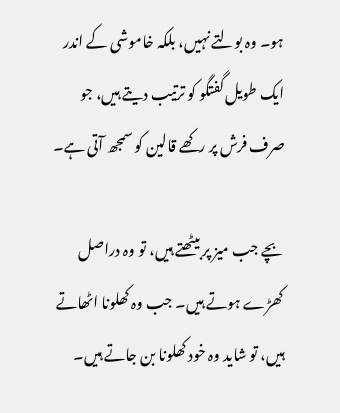ہو۔ وہ بولتے نہیں، بلکہ خاموشی کے اندر ایک طویل گفتگو کو ترتیب دیتے ہیں، جو صرف فرش پر رکھے قالین کو سمجھ آتی ہے۔

بچے جب میز پر بیٹھتے ہیں، تو وہ دراصل کھڑے ہوتے ہیں۔ جب وہ کھلونا اٹھاتے ہیں، تو شاید وہ خود کھلونا بن جاتے ہیں۔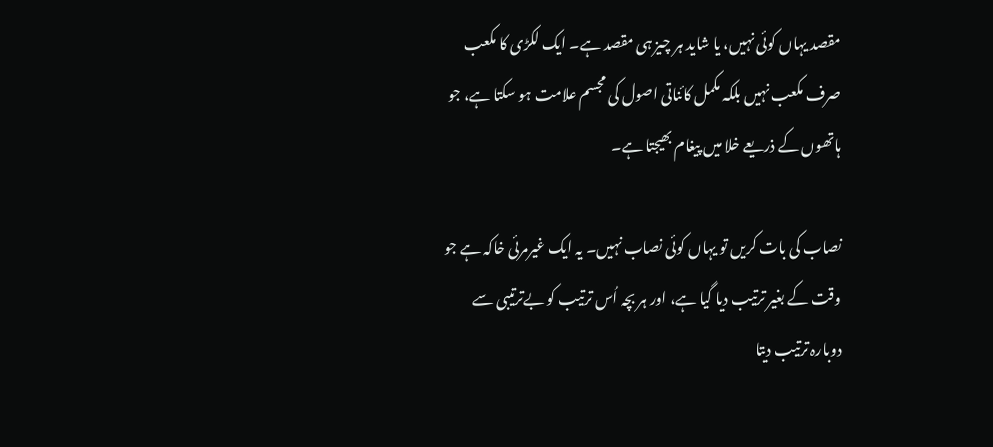مقصد یہاں کوئی نہیں، یا شاید ہر چیز ہی مقصد ہے۔ ایک لکڑی کا مکعب صرف مکعب نہیں بلکہ مکمل کائناتی اصول کی مجسم علامت ہو سکتا ہے، جو ہاتھوں کے ذریعے خلا میں پیغام بھیجتا ہے۔

نصاب کی بات کریں تو یہاں کوئی نصاب نہیں۔ یہ ایک غیرمرئی خاکہ ہے جو وقت کے بغیر ترتیب دیا گیا ہے، اور ہر بچہ اُس ترتیب کو بےترتیبی سے دوبارہ ترتیب دیتا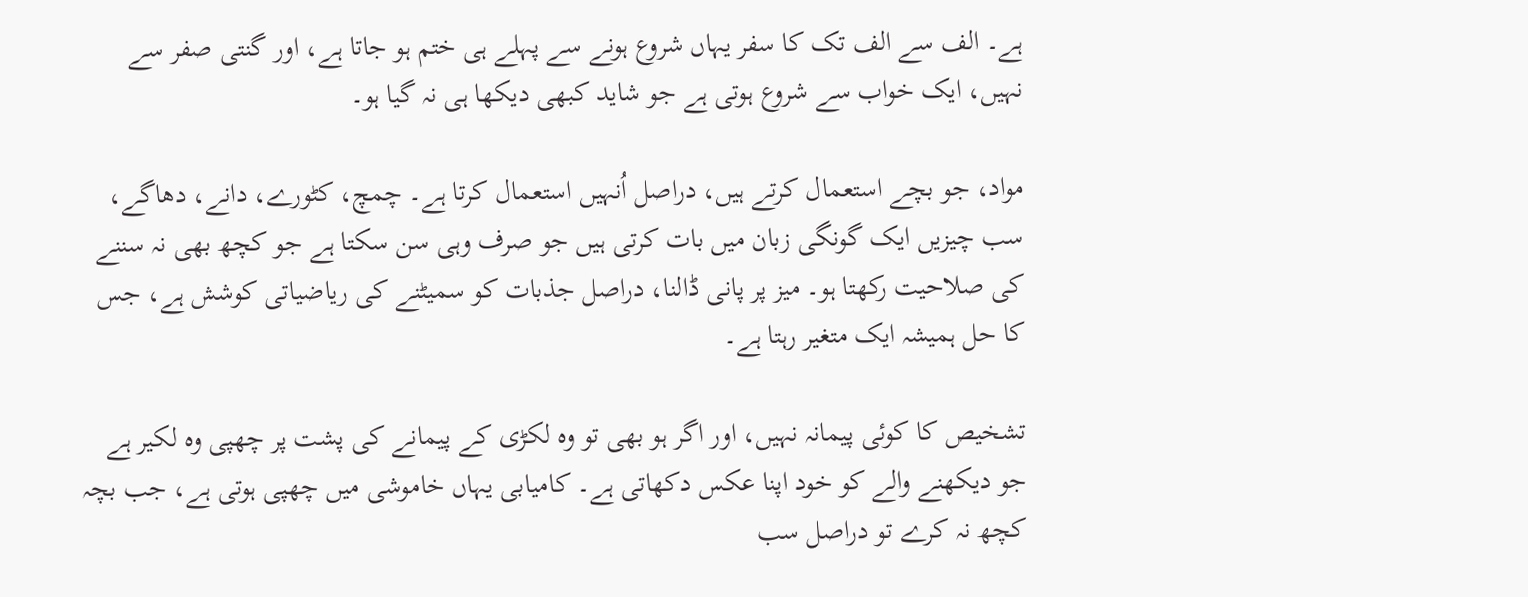ہے۔ الف سے الف تک کا سفر یہاں شروع ہونے سے پہلے ہی ختم ہو جاتا ہے، اور گنتی صفر سے نہیں، ایک خواب سے شروع ہوتی ہے جو شاید کبھی دیکھا ہی نہ گیا ہو۔

مواد، جو بچے استعمال کرتے ہیں، دراصل اُنہیں استعمال کرتا ہے۔ چمچ، کٹورے، دانے، دھاگے، سب چیزیں ایک گونگی زبان میں بات کرتی ہیں جو صرف وہی سن سکتا ہے جو کچھ بھی نہ سننے کی صلاحیت رکھتا ہو۔ میز پر پانی ڈالنا، دراصل جذبات کو سمیٹنے کی ریاضیاتی کوشش ہے، جس کا حل ہمیشہ ایک متغیر رہتا ہے۔

تشخیص کا کوئی پیمانہ نہیں، اور اگر ہو بھی تو وہ لکڑی کے پیمانے کی پشت پر چھپی وہ لکیر ہے جو دیکھنے والے کو خود اپنا عکس دکھاتی ہے۔ کامیابی یہاں خاموشی میں چھپی ہوتی ہے، جب بچہ کچھ نہ کرے تو دراصل سب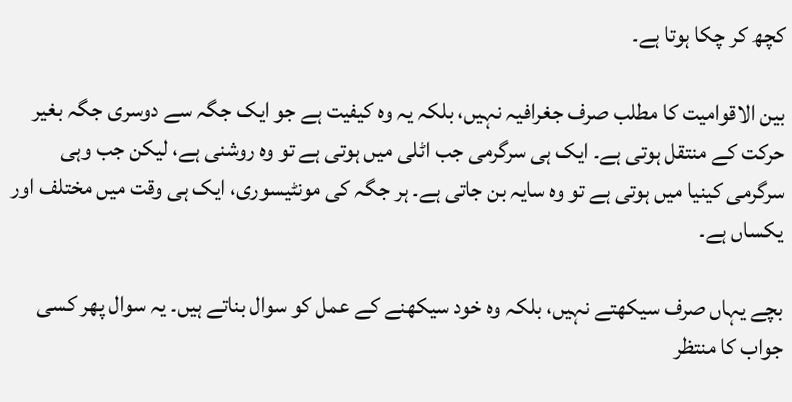کچھ کر چکا ہوتا ہے۔

بین الاقوامیت کا مطلب صرف جغرافیہ نہیں، بلکہ یہ وہ کیفیت ہے جو ایک جگہ سے دوسری جگہ بغیر حرکت کے منتقل ہوتی ہے۔ ایک ہی سرگرمی جب اٹلی میں ہوتی ہے تو وہ روشنی ہے، لیکن جب وہی سرگرمی کینیا میں ہوتی ہے تو وہ سایہ بن جاتی ہے۔ ہر جگہ کی مونٹیسوری، ایک ہی وقت میں مختلف اور یکساں ہے۔

بچے یہاں صرف سیکھتے نہیں، بلکہ وہ خود سیکھنے کے عمل کو سوال بناتے ہیں۔ یہ سوال پھر کسی جواب کا منتظر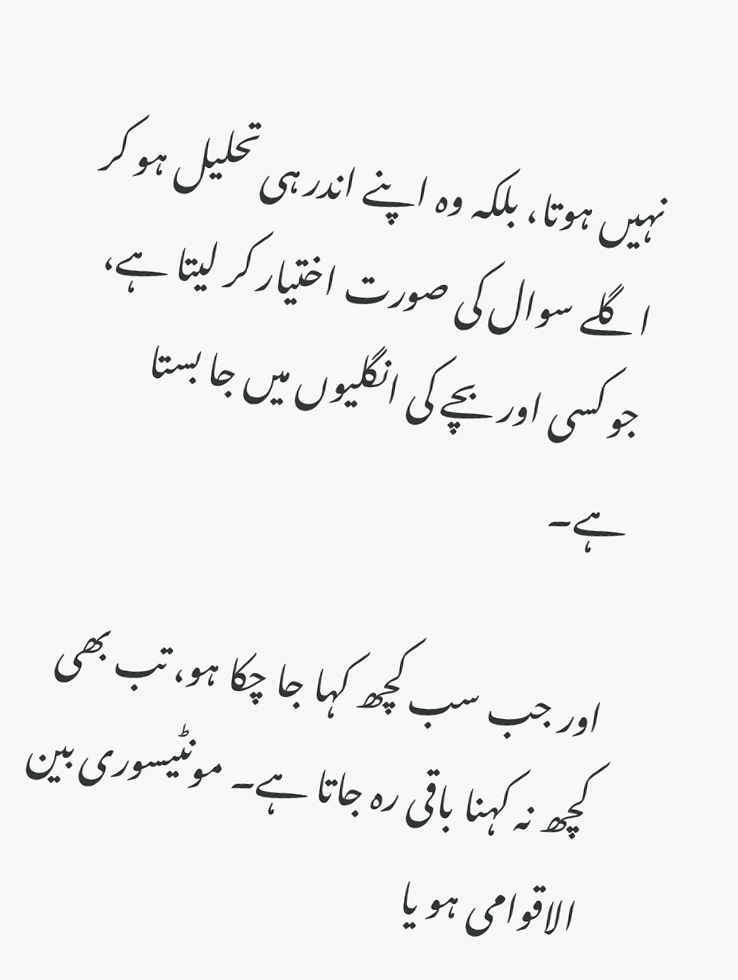نہیں ہوتا، بلکہ وہ اپنے اندر ہی تحلیل ہو کر اگلے سوال کی صورت اختیار کر لیتا ہے، جو کسی اور بچے کی انگلیوں میں جا بستا ہے۔

اور جب سب کچھ کہا جا چکا ہو، تب بھی کچھ نہ کہنا باقی رہ جاتا ہے۔ مونٹیسوری بین الاقوامی ہو یا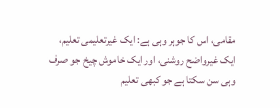مقامی، اس کا جوہر وہی ہے: ایک غیرتعلیمی تعلیم، ایک غیرواضح روشنی، اور ایک خاموش چیخ جو صرف وہی سن سکتا ہے جو کبھی تعلیم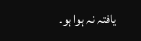یافتہ نہ ہوا ہو۔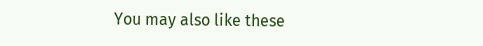You may also like these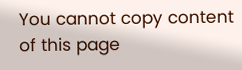You cannot copy content of this page